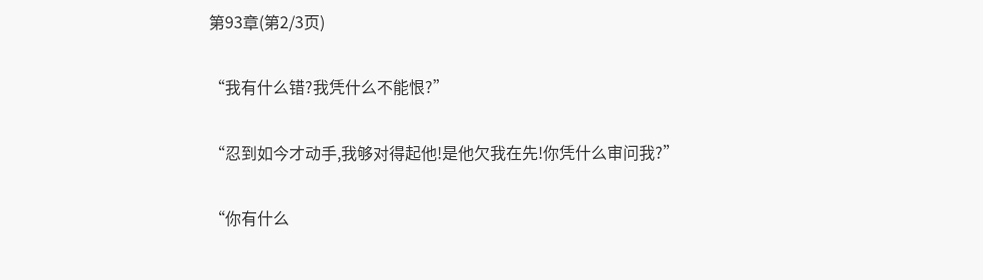第93章(第2/3页)

“我有什么错?我凭什么不能恨?”

“忍到如今才动手,我够对得起他!是他欠我在先!你凭什么审问我?”

“你有什么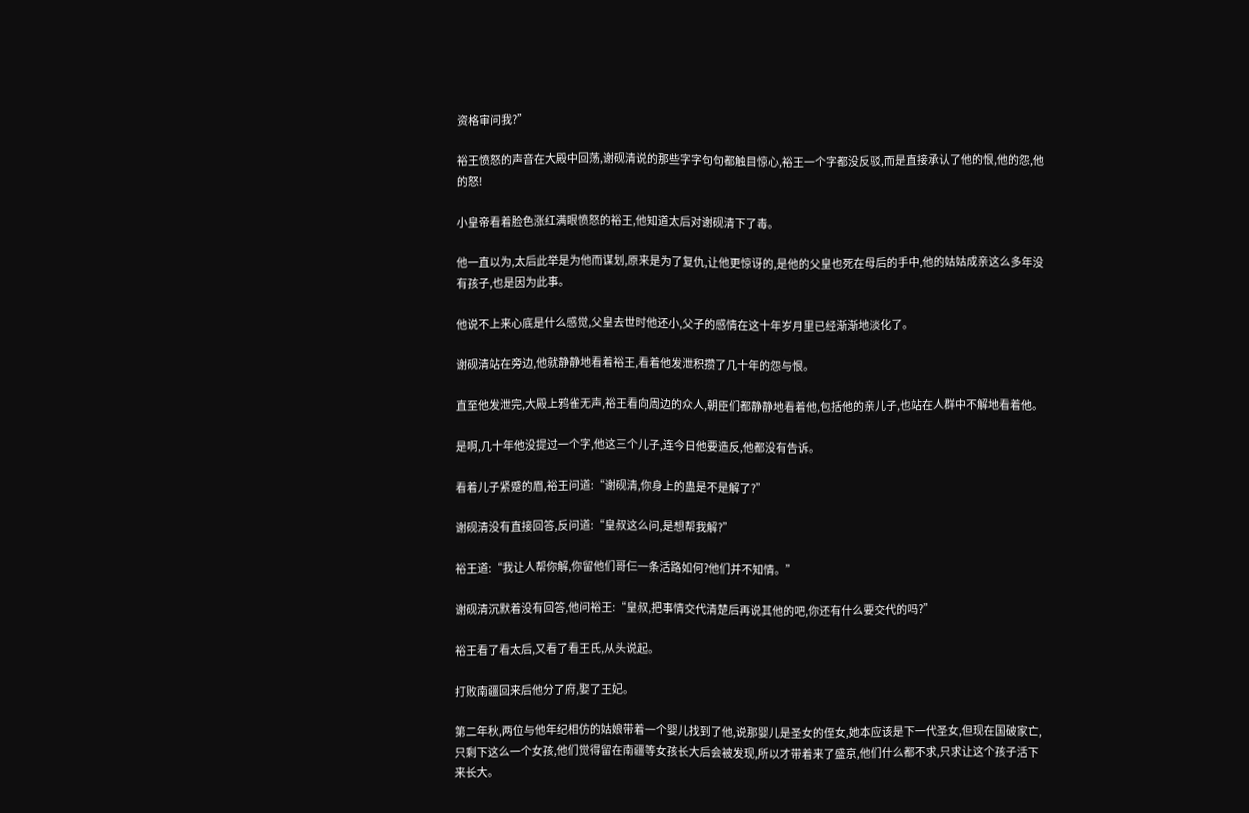资格审问我?”

裕王愤怒的声音在大殿中回荡,谢砚清说的那些字字句句都触目惊心,裕王一个字都没反驳,而是直接承认了他的恨,他的怨,他的怒!

小皇帝看着脸色涨红满眼愤怒的裕王,他知道太后对谢砚清下了毒。

他一直以为,太后此举是为他而谋划,原来是为了复仇,让他更惊讶的,是他的父皇也死在母后的手中,他的姑姑成亲这么多年没有孩子,也是因为此事。

他说不上来心底是什么感觉,父皇去世时他还小,父子的感情在这十年岁月里已经渐渐地淡化了。

谢砚清站在旁边,他就静静地看着裕王,看着他发泄积攒了几十年的怨与恨。

直至他发泄完,大殿上鸦雀无声,裕王看向周边的众人,朝臣们都静静地看着他,包括他的亲儿子,也站在人群中不解地看着他。

是啊,几十年他没提过一个字,他这三个儿子,连今日他要造反,他都没有告诉。

看着儿子紧蹙的眉,裕王问道:“谢砚清,你身上的蛊是不是解了?”

谢砚清没有直接回答,反问道:“皇叔这么问,是想帮我解?”

裕王道:“我让人帮你解,你留他们哥仨一条活路如何?他们并不知情。”

谢砚清沉默着没有回答,他问裕王:“皇叔,把事情交代清楚后再说其他的吧,你还有什么要交代的吗?”

裕王看了看太后,又看了看王氏,从头说起。

打败南疆回来后他分了府,娶了王妃。

第二年秋,两位与他年纪相仿的姑娘带着一个婴儿找到了他,说那婴儿是圣女的侄女,她本应该是下一代圣女,但现在国破家亡,只剩下这么一个女孩,他们觉得留在南疆等女孩长大后会被发现,所以才带着来了盛京,他们什么都不求,只求让这个孩子活下来长大。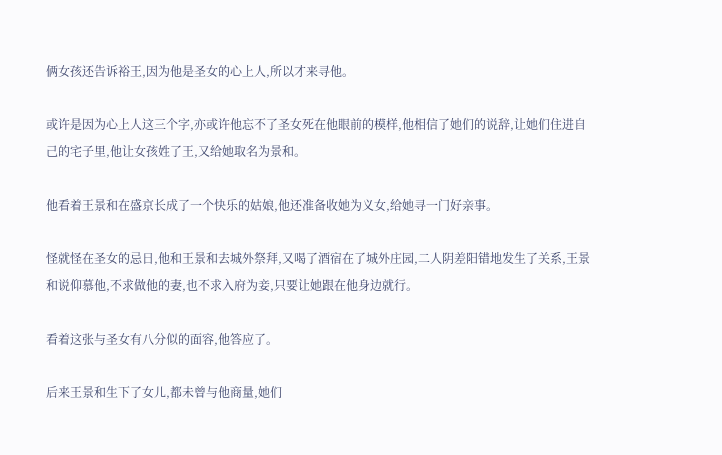俩女孩还告诉裕王,因为他是圣女的心上人,所以才来寻他。

或许是因为心上人这三个字,亦或许他忘不了圣女死在他眼前的模样,他相信了她们的说辞,让她们住进自己的宅子里,他让女孩姓了王,又给她取名为景和。

他看着王景和在盛京长成了一个快乐的姑娘,他还准备收她为义女,给她寻一门好亲事。

怪就怪在圣女的忌日,他和王景和去城外祭拜,又喝了酒宿在了城外庄园,二人阴差阳错地发生了关系,王景和说仰慕他,不求做他的妻,也不求入府为妾,只要让她跟在他身边就行。

看着这张与圣女有八分似的面容,他答应了。

后来王景和生下了女儿,都未曾与他商量,她们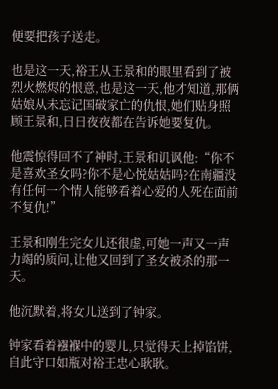便要把孩子送走。

也是这一天,裕王从王景和的眼里看到了被烈火燃烬的恨意,也是这一天,他才知道,那俩姑娘从未忘记国破家亡的仇恨,她们贴身照顾王景和,日日夜夜都在告诉她要复仇。

他震惊得回不了神时,王景和讥讽他:“你不是喜欢圣女吗?你不是心悦姑姑吗?在南疆没有任何一个情人能够看着心爱的人死在面前不复仇!”

王景和刚生完女儿还很虚,可她一声又一声力竭的质问,让他又回到了圣女被杀的那一天。

他沉默着,将女儿送到了钟家。

钟家看着襁褓中的婴儿,只觉得天上掉馅饼,自此守口如瓶对裕王忠心耿耿。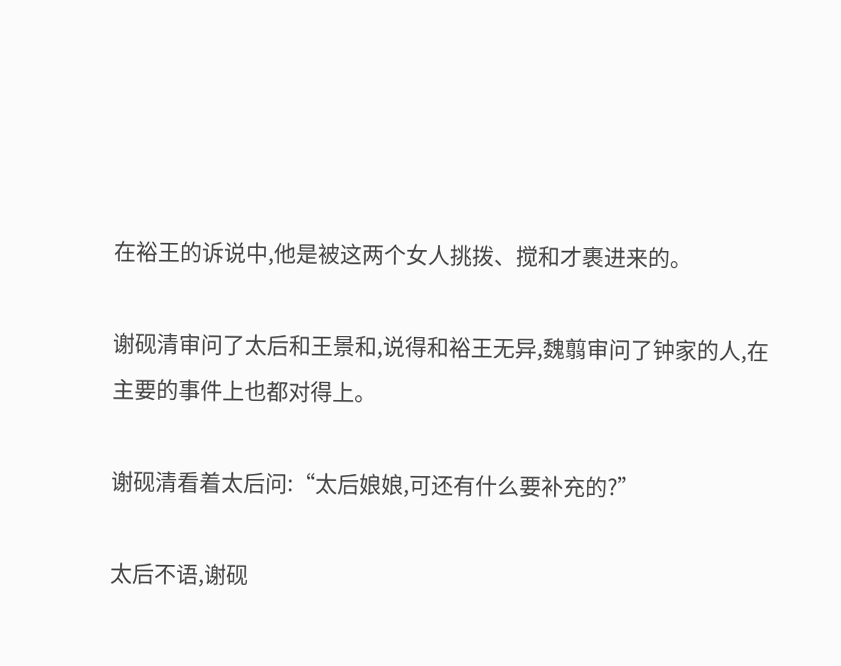在裕王的诉说中,他是被这两个女人挑拨、搅和才裹进来的。

谢砚清审问了太后和王景和,说得和裕王无异,魏翦审问了钟家的人,在主要的事件上也都对得上。

谢砚清看着太后问:“太后娘娘,可还有什么要补充的?”

太后不语,谢砚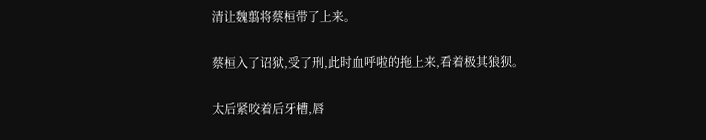清让魏翦将蔡桓带了上来。

蔡桓入了诏狱,受了刑,此时血呼啦的拖上来,看着极其狼狈。

太后紧咬着后牙槽,唇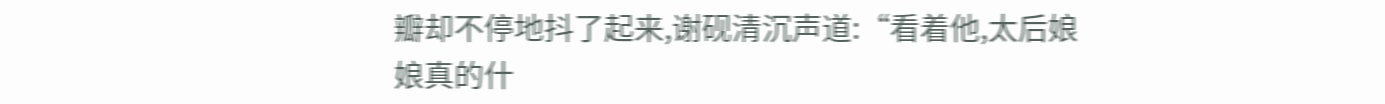瓣却不停地抖了起来,谢砚清沉声道:“看着他,太后娘娘真的什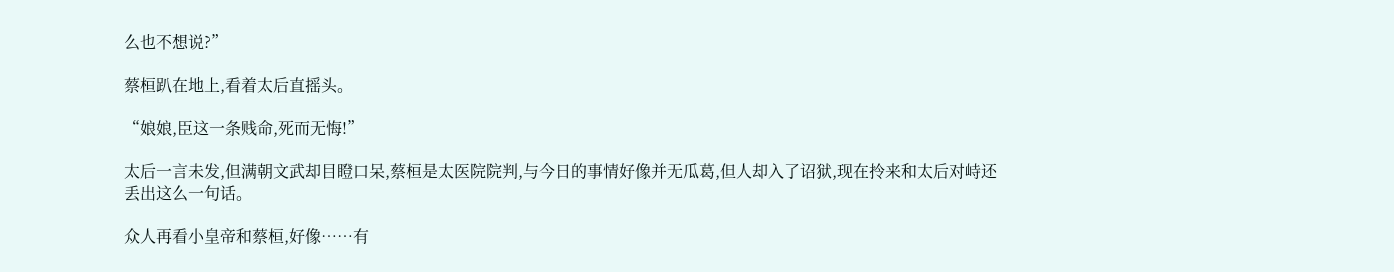么也不想说?”

蔡桓趴在地上,看着太后直摇头。

“娘娘,臣这一条贱命,死而无悔!”

太后一言未发,但满朝文武却目瞪口呆,蔡桓是太医院院判,与今日的事情好像并无瓜葛,但人却入了诏狱,现在拎来和太后对峙还丢出这么一句话。

众人再看小皇帝和蔡桓,好像……有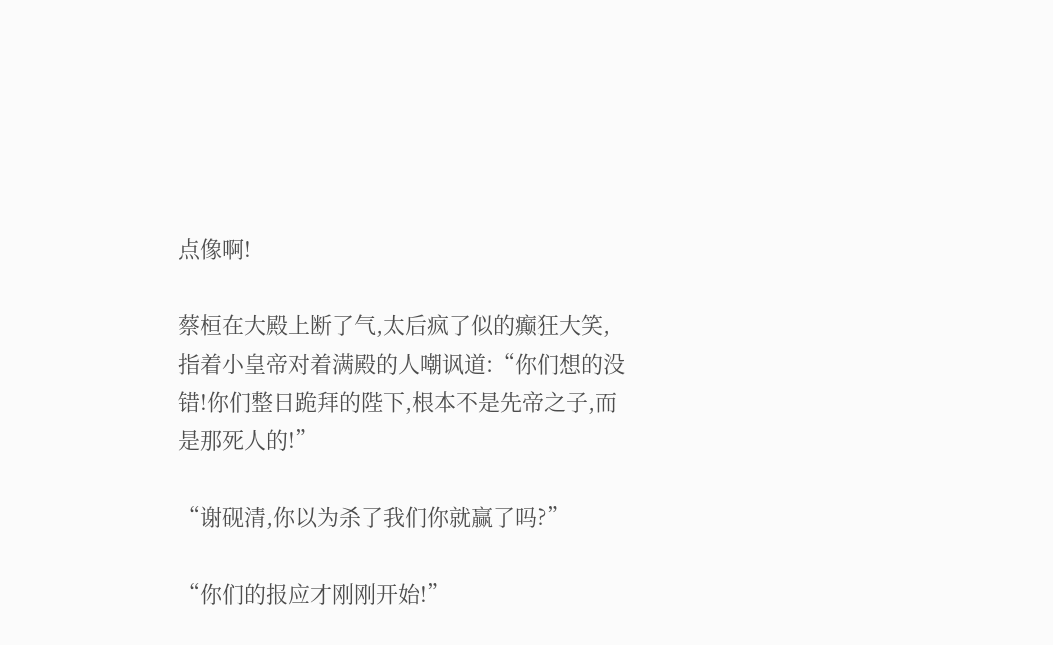点像啊!

蔡桓在大殿上断了气,太后疯了似的癫狂大笑,指着小皇帝对着满殿的人嘲讽道:“你们想的没错!你们整日跪拜的陛下,根本不是先帝之子,而是那死人的!”

“谢砚清,你以为杀了我们你就赢了吗?”

“你们的报应才刚刚开始!”